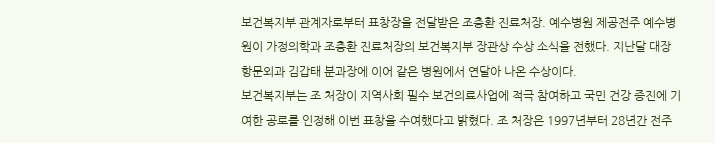보건복지부 관계자로부터 표창장을 전달받은 조충환 진료처장. 예수병원 제공전주 예수병원이 가정의학과 조충환 진료처장의 보건복지부 장관상 수상 소식을 전했다. 지난달 대장항문외과 김갑태 분과장에 이어 같은 병원에서 연달아 나온 수상이다.
보건복지부는 조 처장이 지역사회 필수 보건의료사업에 적극 참여하고 국민 건강 증진에 기여한 공로를 인정해 이번 표창을 수여했다고 밝혔다. 조 처장은 1997년부터 28년간 전주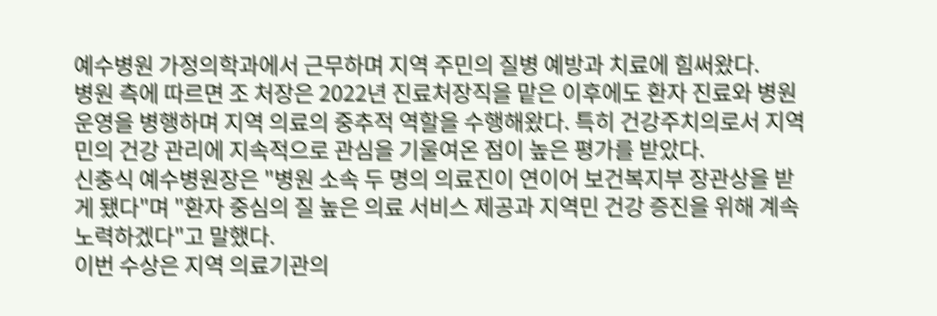예수병원 가정의학과에서 근무하며 지역 주민의 질병 예방과 치료에 힘써왔다.
병원 측에 따르면 조 처장은 2022년 진료처장직을 맡은 이후에도 환자 진료와 병원 운영을 병행하며 지역 의료의 중추적 역할을 수행해왔다. 특히 건강주치의로서 지역민의 건강 관리에 지속적으로 관심을 기울여온 점이 높은 평가를 받았다.
신충식 예수병원장은 "병원 소속 두 명의 의료진이 연이어 보건복지부 장관상을 받게 됐다"며 "환자 중심의 질 높은 의료 서비스 제공과 지역민 건강 증진을 위해 계속 노력하겠다"고 말했다.
이번 수상은 지역 의료기관의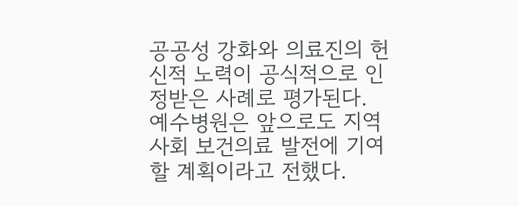공공성 강화와 의료진의 헌신적 노력이 공식적으로 인정받은 사례로 평가된다. 예수병원은 앞으로도 지역사회 보건의료 발전에 기여할 계획이라고 전했다.